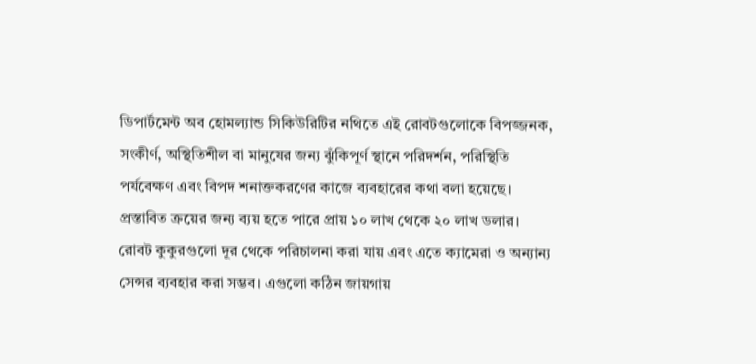ডিপার্টমেন্ট অব হোমল্যান্ড সিকিউরিটির নথিতে এই রোবটগুলোকে বিপজ্জনক, সংকীর্ণ, অস্থিতিশীল বা মানুষের জন্য ঝুঁকিপূর্ণ স্থানে পরিদর্শন, পরিস্থিতি পর্যবেক্ষণ এবং বিপদ শনাক্তকরণের কাজে ব্যবহারের কথা বলা হয়েছে। প্রস্তাবিত ক্রয়ের জন্য ব্যয় হতে পারে প্রায় ১০ লাখ থেকে ২০ লাখ ডলার।
রোবট কুকুরগুলো দূর থেকে পরিচালনা করা যায় এবং এতে ক্যামেরা ও অন্যান্য সেন্সর ব্যবহার করা সম্ভব। এগুলো কঠিন জায়গায়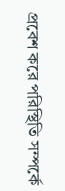প্রবেশ করে পরিস্থিতি সম্পর্কে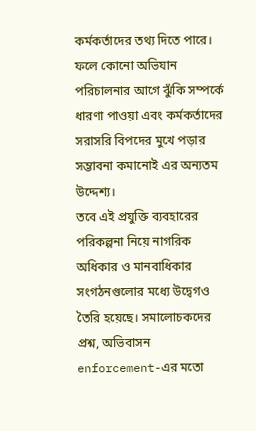কর্মকর্তাদের তথ্য দিতে পারে। ফলে কোনো অভিযান পরিচালনার আগে ঝুঁকি সম্পর্কে ধারণা পাওয়া এবং কর্মকর্তাদের সরাসরি বিপদের মুখে পড়ার সম্ভাবনা কমানোই এর অন্যতম উদ্দেশ্য।
তবে এই প্রযুক্তি ব্যবহারের পরিকল্পনা নিয়ে নাগরিক অধিকার ও মানবাধিকার সংগঠনগুলোর মধ্যে উদ্বেগও তৈরি হয়েছে। সমালোচকদের প্রশ্ন, অভিবাসন enforcement-এর মতো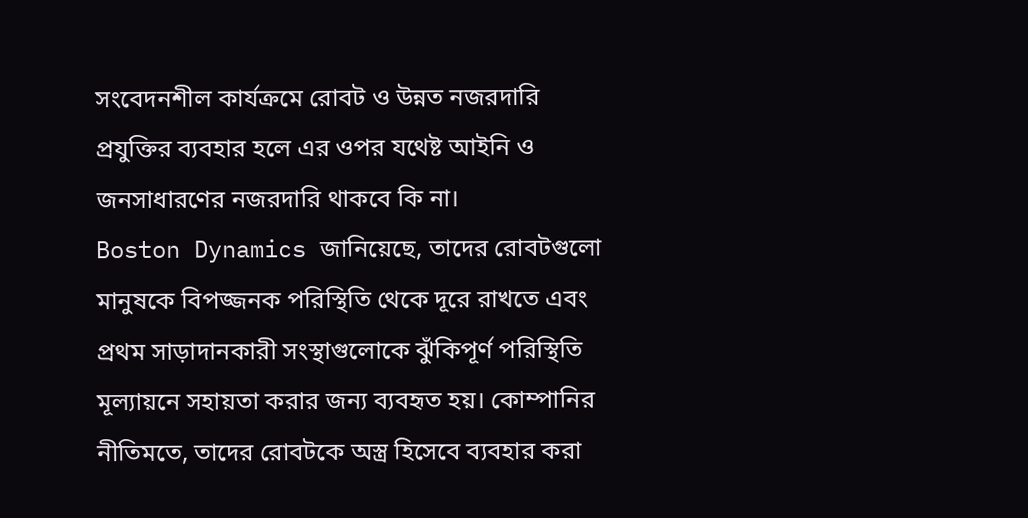সংবেদনশীল কার্যক্রমে রোবট ও উন্নত নজরদারি প্রযুক্তির ব্যবহার হলে এর ওপর যথেষ্ট আইনি ও জনসাধারণের নজরদারি থাকবে কি না।
Boston Dynamics জানিয়েছে, তাদের রোবটগুলো মানুষকে বিপজ্জনক পরিস্থিতি থেকে দূরে রাখতে এবং প্রথম সাড়াদানকারী সংস্থাগুলোকে ঝুঁকিপূর্ণ পরিস্থিতি মূল্যায়নে সহায়তা করার জন্য ব্যবহৃত হয়। কোম্পানির নীতিমতে, তাদের রোবটকে অস্ত্র হিসেবে ব্যবহার করা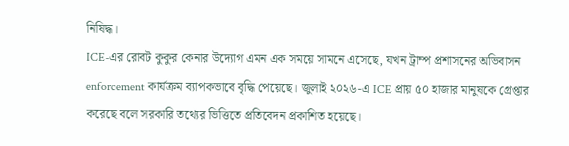নিষিদ্ধ।
ICE-এর রোবট কুকুর কেনার উদ্যোগ এমন এক সময়ে সামনে এসেছে, যখন ট্রাম্প প্রশাসনের অভিবাসন enforcement কার্যক্রম ব্যাপকভাবে বৃদ্ধি পেয়েছে। জুলাই ২০২৬-এ ICE প্রায় ৫০ হাজার মানুষকে গ্রেপ্তার করেছে বলে সরকারি তথ্যের ভিত্তিতে প্রতিবেদন প্রকাশিত হয়েছে।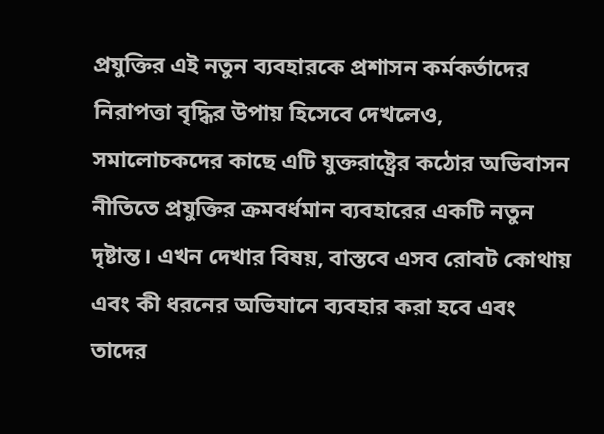প্রযুক্তির এই নতুন ব্যবহারকে প্রশাসন কর্মকর্তাদের নিরাপত্তা বৃদ্ধির উপায় হিসেবে দেখলেও, সমালোচকদের কাছে এটি যুক্তরাষ্ট্রের কঠোর অভিবাসন নীতিতে প্রযুক্তির ক্রমবর্ধমান ব্যবহারের একটি নতুন দৃষ্টান্ত। এখন দেখার বিষয়, বাস্তবে এসব রোবট কোথায় এবং কী ধরনের অভিযানে ব্যবহার করা হবে এবং তাদের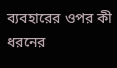ব্যবহারের ওপর কী ধরনের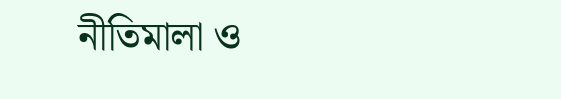নীতিমালা ও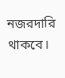নজরদারি থাকবে।